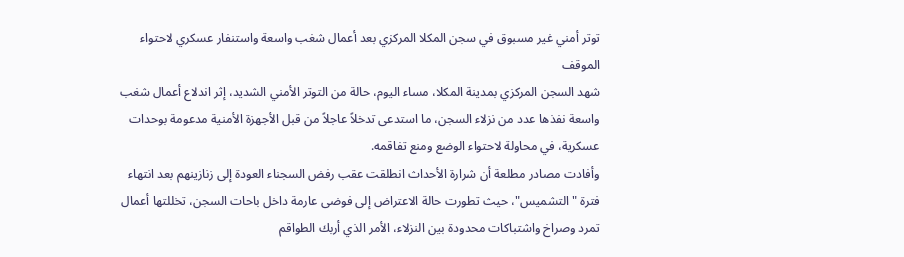توتر أمني غير مسبوق في سجن المكلا المركزي بعد أعمال شغب واسعة واستنفار عسكري لاحتواء الموقف
شهد السجن المركزي بمدينة المكلا، مساء اليوم، حالة من التوتر الأمني الشديد، إثر اندلاع أعمال شغب واسعة نفذها عدد من نزلاء السجن، ما استدعى تدخلاً عاجلاً من قبل الأجهزة الأمنية مدعومة بوحدات عسكرية، في محاولة لاحتواء الوضع ومنع تفاقمه.
وأفادت مصادر مطلعة أن شرارة الأحداث انطلقت عقب رفض السجناء العودة إلى زنازينهم بعد انتهاء فترة "التشميس"، حيث تطورت حالة الاعتراض إلى فوضى عارمة داخل باحات السجن، تخللتها أعمال تمرد وصراخ واشتباكات محدودة بين النزلاء، الأمر الذي أربك الطواقم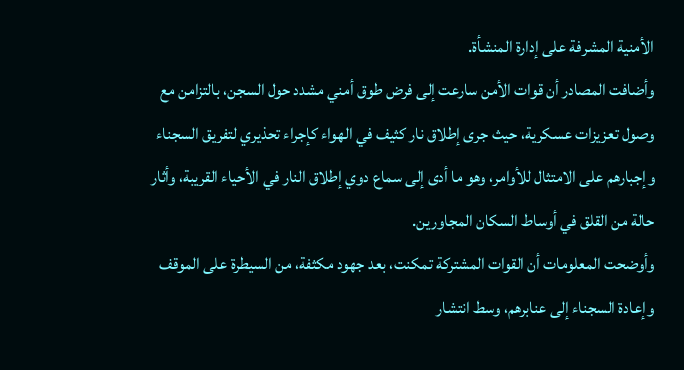الأمنية المشرفة على إدارة المنشأة.
وأضافت المصادر أن قوات الأمن سارعت إلى فرض طوق أمني مشدد حول السجن، بالتزامن مع وصول تعزيزات عسكرية، حيث جرى إطلاق نار كثيف في الهواء كإجراء تحذيري لتفريق السجناء وإجبارهم على الامتثال للأوامر، وهو ما أدى إلى سماع دوي إطلاق النار في الأحياء القريبة، وأثار حالة من القلق في أوساط السكان المجاورين.
وأوضحت المعلومات أن القوات المشتركة تمكنت، بعد جهود مكثفة، من السيطرة على الموقف وإعادة السجناء إلى عنابرهم، وسط انتشار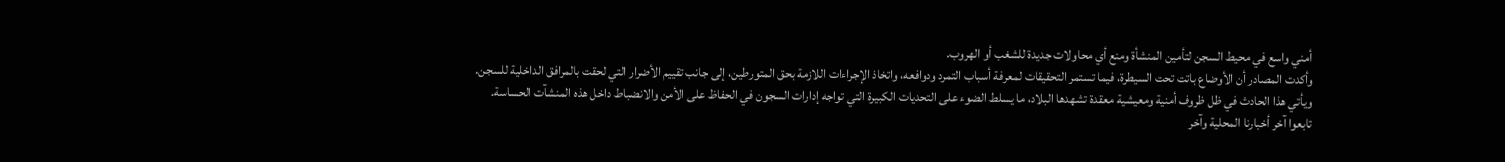أمني واسع في محيط السجن لتأمين المنشأة ومنع أي محاولات جديدة للشغب أو الهروب.
وأكدت المصادر أن الأوضاع باتت تحت السيطرة، فيما تستمر التحقيقات لمعرفة أسباب التمرد ودوافعه، واتخاذ الإجراءات اللازمة بحق المتورطين، إلى جانب تقييم الأضرار التي لحقت بالمرافق الداخلية للسجن.
ويأتي هذا الحادث في ظل ظروف أمنية ومعيشية معقدة تشهدها البلاد، ما يسلط الضوء على التحديات الكبيرة التي تواجه إدارات السجون في الحفاظ على الأمن والانضباط داخل هذه المنشآت الحساسة.
تابعوا آخر أخبارنا المحلية وآخر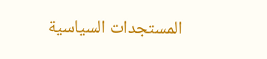المستجدات السياسية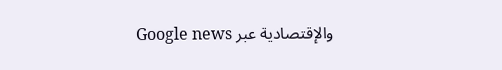والإقتصادية عبر Google news